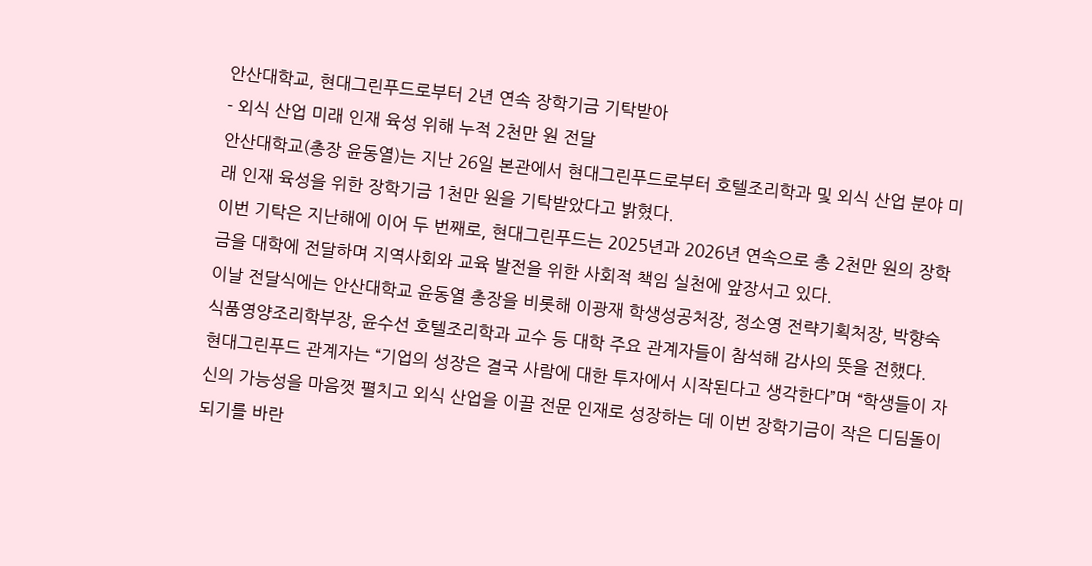안산대학교, 현대그린푸드로부터 2년 연속 장학기금 기탁받아
- 외식 산업 미래 인재 육성 위해 누적 2천만 원 전달
안산대학교(총장 윤동열)는 지난 26일 본관에서 현대그린푸드로부터 호텔조리학과 및 외식 산업 분야 미래 인재 육성을 위한 장학기금 1천만 원을 기탁받았다고 밝혔다.
이번 기탁은 지난해에 이어 두 번째로, 현대그린푸드는 2025년과 2026년 연속으로 총 2천만 원의 장학금을 대학에 전달하며 지역사회와 교육 발전을 위한 사회적 책임 실천에 앞장서고 있다.
이날 전달식에는 안산대학교 윤동열 총장을 비롯해 이광재 학생성공처장, 정소영 전략기획처장, 박향숙 식품영양조리학부장, 윤수선 호텔조리학과 교수 등 대학 주요 관계자들이 참석해 감사의 뜻을 전했다.
현대그린푸드 관계자는 “기업의 성장은 결국 사람에 대한 투자에서 시작된다고 생각한다”며 “학생들이 자신의 가능성을 마음껏 펼치고 외식 산업을 이끌 전문 인재로 성장하는 데 이번 장학기금이 작은 디딤돌이 되기를 바란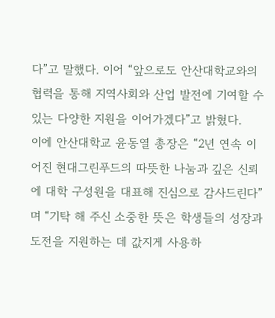다”고 말했다. 이어 “앞으로도 안산대학교와의 협력을 통해 지역사회와 산업 발전에 기여할 수 있는 다양한 지원을 이어가겠다”고 밝혔다.
이에 안산대학교 윤동열 총장은 “2년 연속 이어진 현대그린푸드의 따뜻한 나눔과 깊은 신뢰에 대학 구성원을 대표해 진심으로 감사드린다”며 “기탁 해 주신 소중한 뜻은 학생들의 성장과 도전을 지원하는 데 값지게 사용하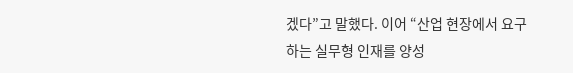겠다”고 말했다. 이어 “산업 현장에서 요구하는 실무형 인재를 양성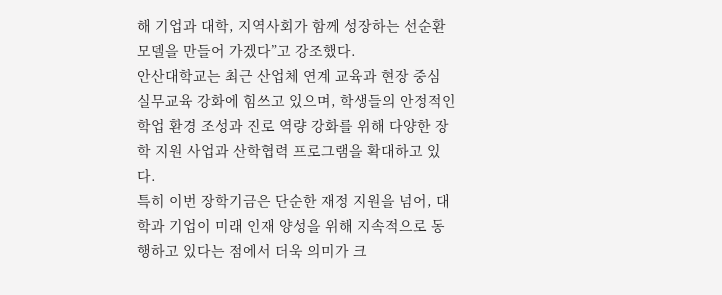해 기업과 대학, 지역사회가 함께 성장하는 선순환 모델을 만들어 가겠다”고 강조했다.
안산대학교는 최근 산업체 연계 교육과 현장 중심 실무교육 강화에 힘쓰고 있으며, 학생들의 안정적인 학업 환경 조성과 진로 역량 강화를 위해 다양한 장학 지원 사업과 산학협력 프로그램을 확대하고 있다.
특히 이번 장학기금은 단순한 재정 지원을 넘어, 대학과 기업이 미래 인재 양성을 위해 지속적으로 동행하고 있다는 점에서 더욱 의미가 크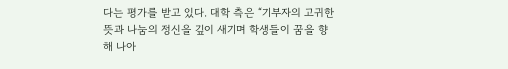다는 평가를 받고 있다. 대학 측은 “기부자의 고귀한 뜻과 나눔의 정신을 깊이 새기며 학생들이 꿈을 향해 나아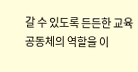갈 수 있도록 든든한 교육 공동체의 역할을 이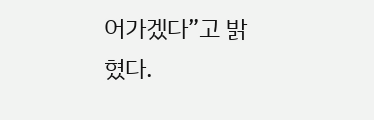어가겠다”고 밝혔다.